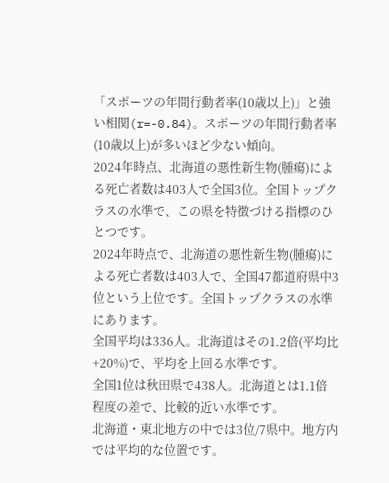「スポーツの年間行動者率(10歳以上)」と強い相関(r=-0.84)。スポーツの年間行動者率(10歳以上)が多いほど少ない傾向。
2024年時点、北海道の悪性新生物(腫瘍)による死亡者数は403人で全国3位。全国トップクラスの水準で、この県を特徴づける指標のひとつです。
2024年時点で、北海道の悪性新生物(腫瘍)による死亡者数は403人で、全国47都道府県中3位という上位です。全国トップクラスの水準にあります。
全国平均は336人。北海道はその1.2倍(平均比+20%)で、平均を上回る水準です。
全国1位は秋田県で438人。北海道とは1.1倍程度の差で、比較的近い水準です。
北海道・東北地方の中では3位/7県中。地方内では平均的な位置です。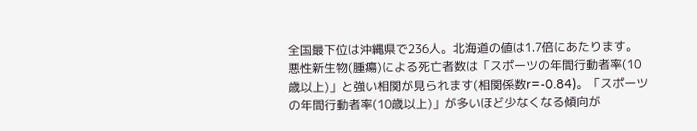全国最下位は沖縄県で236人。北海道の値は1.7倍にあたります。
悪性新生物(腫瘍)による死亡者数は「スポーツの年間行動者率(10歳以上)」と強い相関が見られます(相関係数r=-0.84)。「スポーツの年間行動者率(10歳以上)」が多いほど少なくなる傾向が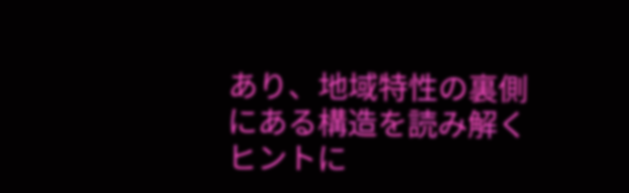あり、地域特性の裏側にある構造を読み解くヒントに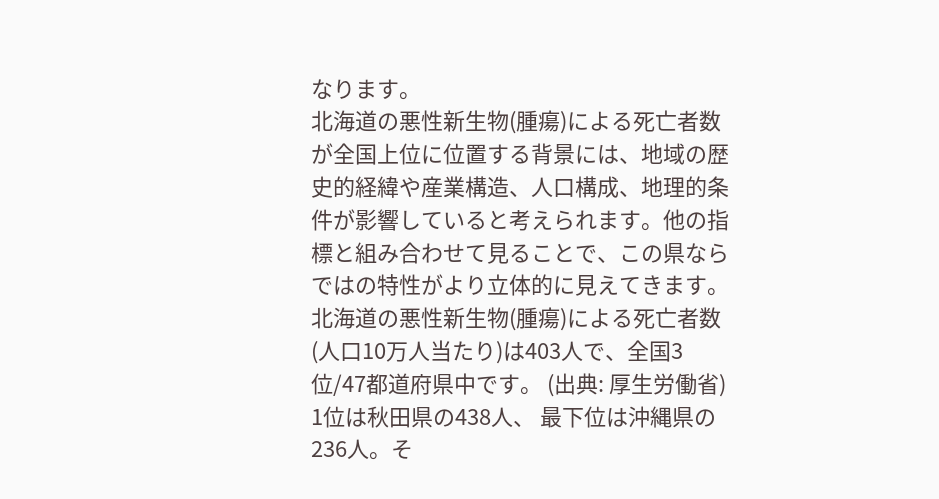なります。
北海道の悪性新生物(腫瘍)による死亡者数が全国上位に位置する背景には、地域の歴史的経緯や産業構造、人口構成、地理的条件が影響していると考えられます。他の指標と組み合わせて見ることで、この県ならではの特性がより立体的に見えてきます。
北海道の悪性新生物(腫瘍)による死亡者数(人口10万人当たり)は403人で、全国3位/47都道府県中です。 (出典: 厚生労働省)
1位は秋田県の438人、 最下位は沖縄県の236人。そ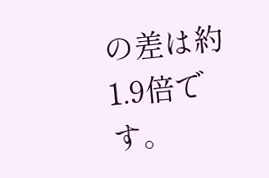の差は約1.9倍です。